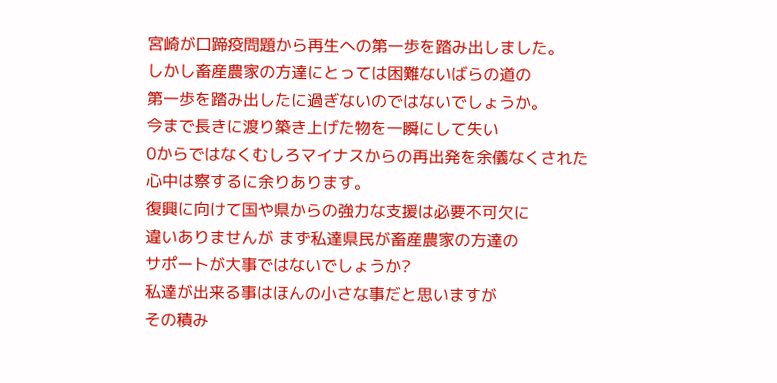宮崎が口蹄疫問題から再生への第一歩を踏み出しました。
しかし畜産農家の方達にとっては困難ないばらの道の
第一歩を踏み出したに過ぎないのではないでしょうか。
今まで長きに渡り築き上げた物を一瞬にして失い
0からではなくむしろマイナスからの再出発を余儀なくされた
心中は察するに余りあります。
復興に向けて国や県からの強力な支援は必要不可欠に
違いありませんが まず私達県民が畜産農家の方達の
サポートが大事ではないでしょうか?
私達が出来る事はほんの小さな事だと思いますが
その積み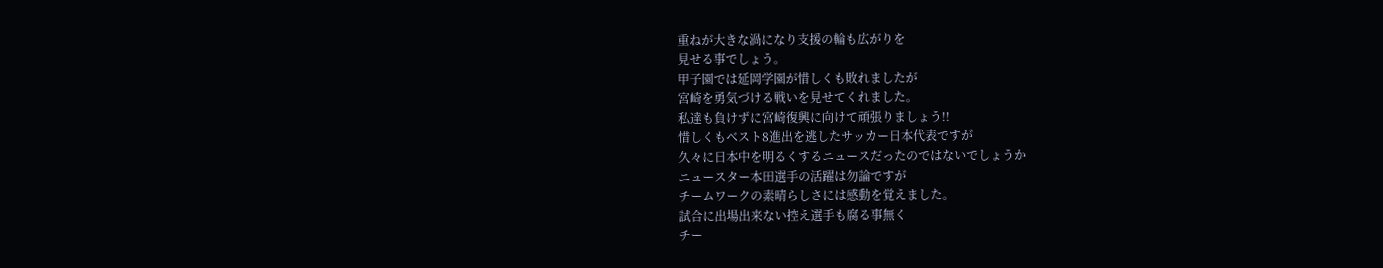重ねが大きな渦になり支援の輪も広がりを
見せる事でしょう。
甲子園では延岡学園が惜しくも敗れましたが
宮崎を勇気づける戦いを見せてくれました。
私達も負けずに宮崎復興に向けて頑張りましょう!!
惜しくもベスト8進出を逃したサッカー日本代表ですが
久々に日本中を明るくするニュースだったのではないでしょうか
ニュースター本田選手の活躍は勿論ですが
チームワークの素晴らしさには感動を覚えました。
試合に出場出来ない控え選手も腐る事無く
チー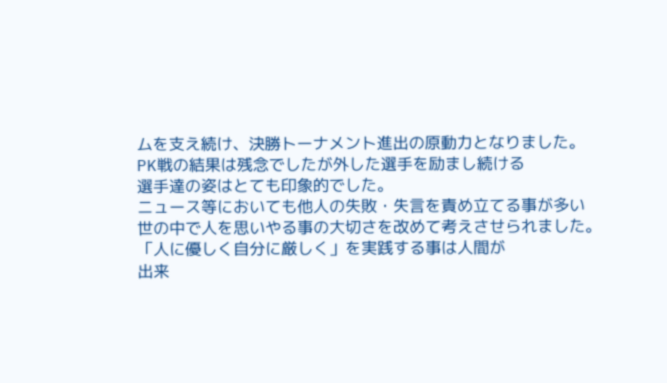ムを支え続け、決勝トーナメント進出の原動力となりました。
PK戦の結果は残念でしたが外した選手を励まし続ける
選手達の姿はとても印象的でした。
ニュース等においても他人の失敗・失言を責め立てる事が多い
世の中で人を思いやる事の大切さを改めて考えさせられました。
「人に優しく自分に厳しく」を実践する事は人間が
出来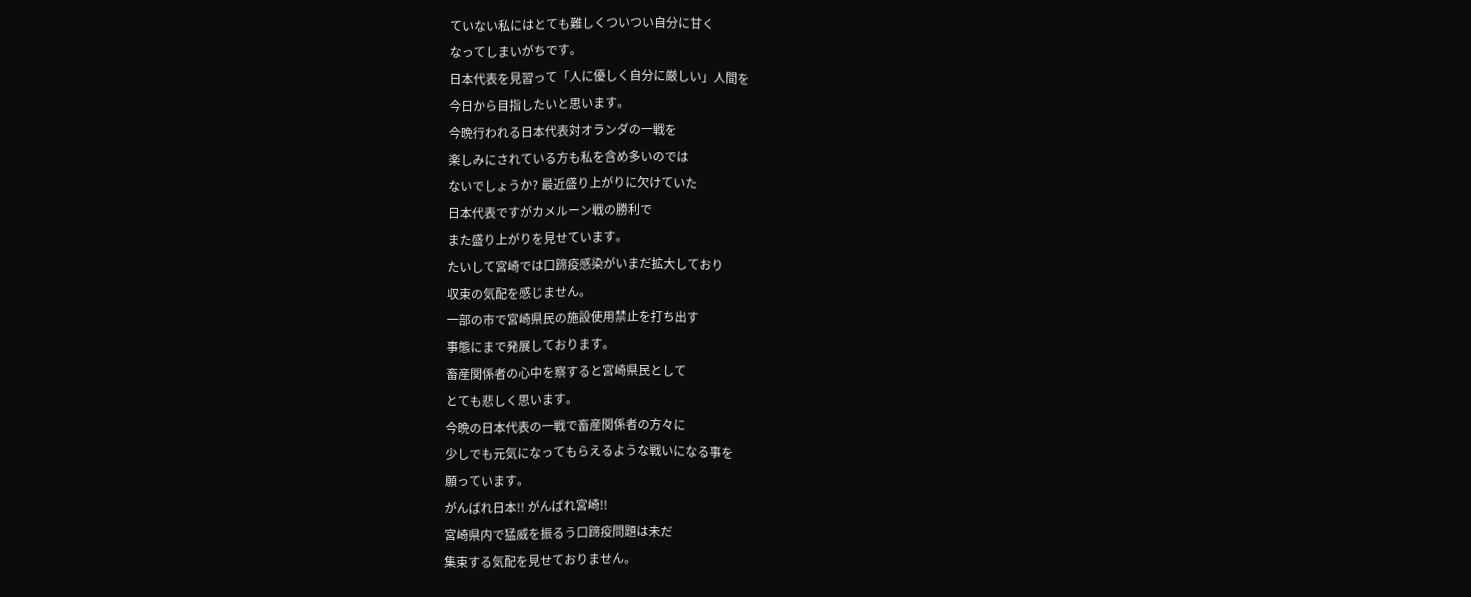ていない私にはとても難しくついつい自分に甘く
なってしまいがちです。
日本代表を見習って「人に優しく自分に厳しい」人間を
今日から目指したいと思います。
今晩行われる日本代表対オランダの一戦を
楽しみにされている方も私を含め多いのでは
ないでしょうか? 最近盛り上がりに欠けていた
日本代表ですがカメルーン戦の勝利で
また盛り上がりを見せています。
たいして宮崎では口蹄疫感染がいまだ拡大しており
収束の気配を感じません。
一部の市で宮崎県民の施設使用禁止を打ち出す
事態にまで発展しております。
畜産関係者の心中を察すると宮崎県民として
とても悲しく思います。
今晩の日本代表の一戦で畜産関係者の方々に
少しでも元気になってもらえるような戦いになる事を
願っています。
がんばれ日本!! がんばれ宮崎!!
宮崎県内で猛威を振るう口蹄疫問題は未だ
集束する気配を見せておりません。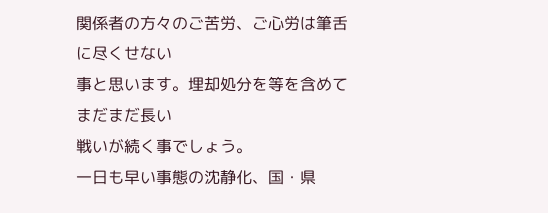関係者の方々のご苦労、ご心労は筆舌に尽くせない
事と思います。埋却処分を等を含めてまだまだ長い
戦いが続く事でしょう。
一日も早い事態の沈静化、国・県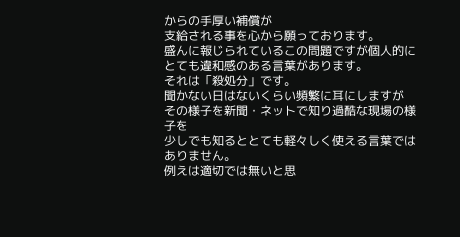からの手厚い補償が
支給される事を心から願っております。
盛んに報じられているこの問題ですが個人的に
とても違和感のある言葉があります。
それは「殺処分」です。
聞かない日はないくらい頻繁に耳にしますが
その様子を新聞・ネットで知り過酷な現場の様子を
少しでも知るととても軽々しく使える言葉ではありません。
例えは適切では無いと思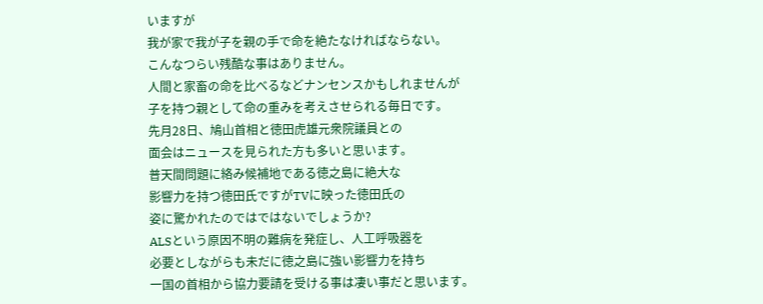いますが
我が家で我が子を親の手で命を絶たなければならない。
こんなつらい残酷な事はありません。
人間と家畜の命を比べるなどナンセンスかもしれませんが
子を持つ親として命の重みを考えさせられる毎日です。
先月28日、鳩山首相と徳田虎雄元衆院議員との
面会はニュースを見られた方も多いと思います。
普天間問題に絡み候補地である徳之島に絶大な
影響力を持つ徳田氏ですがTVに映った徳田氏の
姿に驚かれたのではではないでしょうか?
ALSという原因不明の難病を発症し、人工呼吸器を
必要としながらも未だに徳之島に強い影響力を持ち
一国の首相から協力要請を受ける事は凄い事だと思います。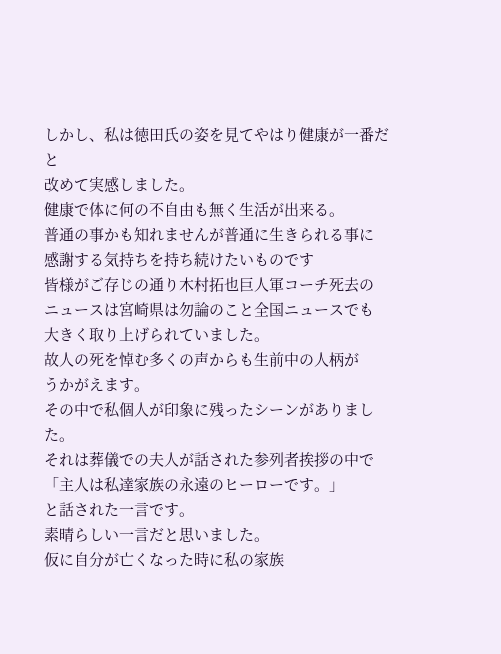しかし、私は徳田氏の姿を見てやはり健康が一番だと
改めて実感しました。
健康で体に何の不自由も無く生活が出来る。
普通の事かも知れませんが普通に生きられる事に
感謝する気持ちを持ち続けたいものです
皆様がご存じの通り木村拓也巨人軍コーチ死去の
ニュースは宮崎県は勿論のこと全国ニュースでも
大きく取り上げられていました。
故人の死を悼む多くの声からも生前中の人柄が
うかがえます。
その中で私個人が印象に残ったシーンがありました。
それは葬儀での夫人が話された参列者挨拶の中で
「主人は私達家族の永遠のヒーローです。」
と話された一言です。
素晴らしい一言だと思いました。
仮に自分が亡くなった時に私の家族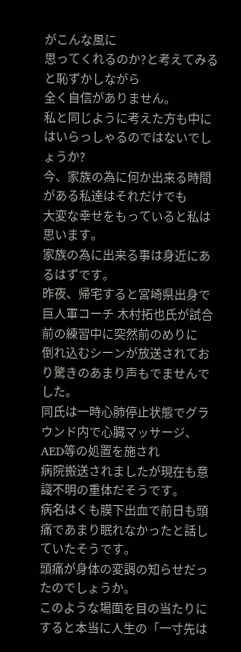がこんな風に
思ってくれるのか?と考えてみると恥ずかしながら
全く自信がありません。
私と同じように考えた方も中にはいらっしゃるのではないでしょうか?
今、家族の為に何か出来る時間がある私達はそれだけでも
大変な幸せをもっていると私は思います。
家族の為に出来る事は身近にあるはずです。
昨夜、帰宅すると宮崎県出身で巨人軍コーチ 木村拓也氏が試合前の練習中に突然前のめりに
倒れ込むシーンが放送されており驚きのあまり声もでませんでした。
同氏は一時心肺停止状態でグラウンド内で心臓マッサージ、AED等の処置を施され
病院搬送されましたが現在も意識不明の重体だそうです。
病名はくも膜下出血で前日も頭痛であまり眠れなかったと話していたそうです。
頭痛が身体の変調の知らせだったのでしょうか。
このような場面を目の当たりにすると本当に人生の「一寸先は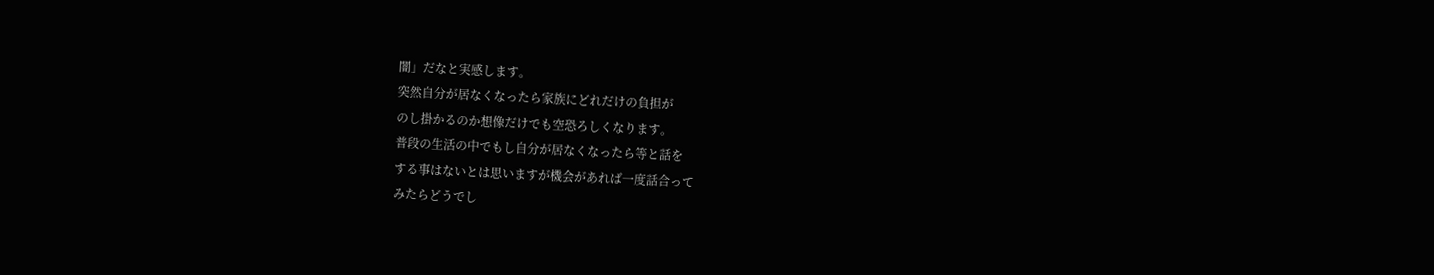闇」だなと実感します。
突然自分が居なくなったら家族にどれだけの負担が
のし掛かるのか想像だけでも空恐ろしくなります。
普段の生活の中でもし自分が居なくなったら等と話を
する事はないとは思いますが機会があれば一度話合って
みたらどうでし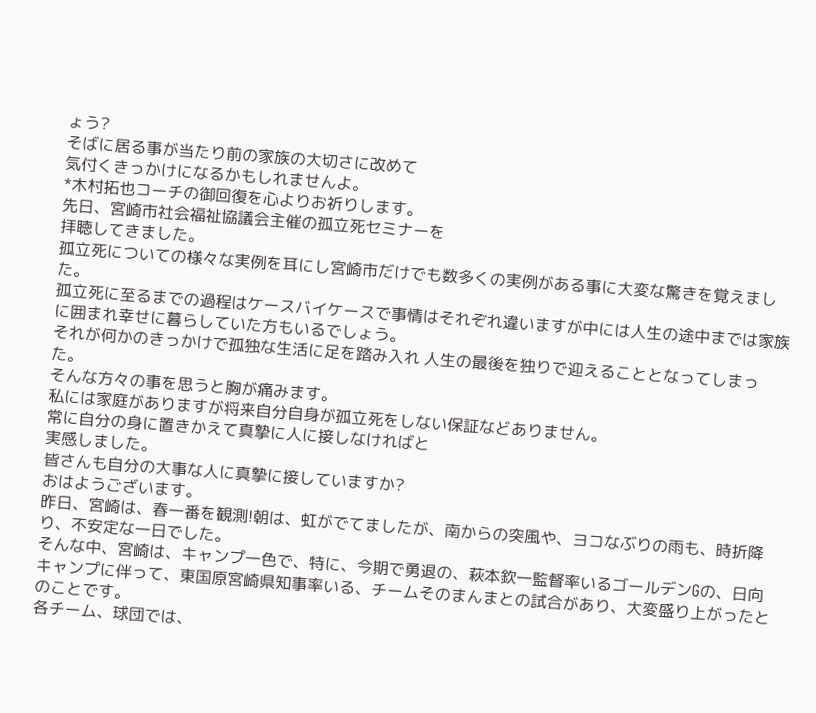ょう?
そばに居る事が当たり前の家族の大切さに改めて
気付くきっかけになるかもしれませんよ。
*木村拓也コーチの御回復を心よりお祈りします。
先日、宮崎市社会福祉協議会主催の孤立死セミナーを
拝聴してきました。
孤立死についての様々な実例を耳にし宮崎市だけでも数多くの実例がある事に大変な驚きを覚えました。
孤立死に至るまでの過程はケースバイケースで事情はそれぞれ違いますが中には人生の途中までは家族に囲まれ幸せに暮らしていた方もいるでしょう。
それが何かのきっかけで孤独な生活に足を踏み入れ 人生の最後を独りで迎えることとなってしまった。
そんな方々の事を思うと胸が痛みます。
私には家庭がありますが将来自分自身が孤立死をしない保証などありません。
常に自分の身に置きかえて真摯に人に接しなければと
実感しました。
皆さんも自分の大事な人に真摯に接していますか?
おはようございます。
昨日、宮崎は、春一番を観測!朝は、虹がでてましたが、南からの突風や、ヨコなぶりの雨も、時折降り、不安定な一日でした。
そんな中、宮崎は、キャンプ一色で、特に、今期で勇退の、萩本欽一監督率いるゴールデンGの、日向キャンプに伴って、東国原宮崎県知事率いる、チームそのまんまとの試合があり、大変盛り上がったとのことです。
各チーム、球団では、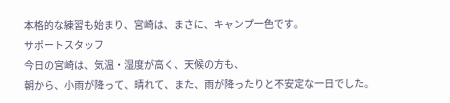本格的な練習も始まり、宮崎は、まさに、キャンプ一色です。
サポートスタッフ
今日の宮崎は、気温・湿度が高く、天候の方も、
朝から、小雨が降って、晴れて、また、雨が降ったりと不安定な一日でした。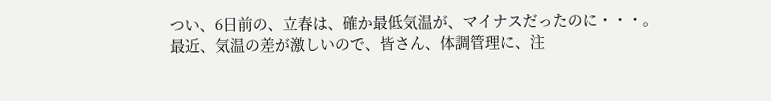つい、6日前の、立春は、確か最低気温が、マイナスだったのに・・・。
最近、気温の差が激しいので、皆さん、体調管理に、注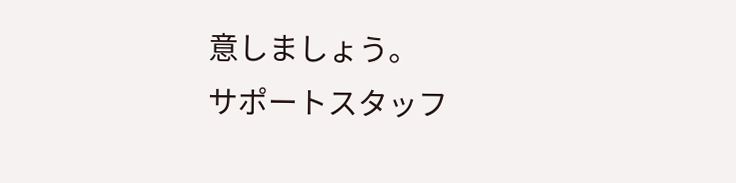意しましょう。
サポートスタッフ